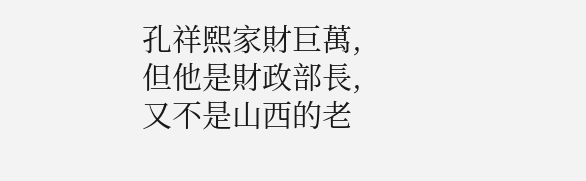孔祥熙家財巨萬,但他是財政部長,又不是山西的老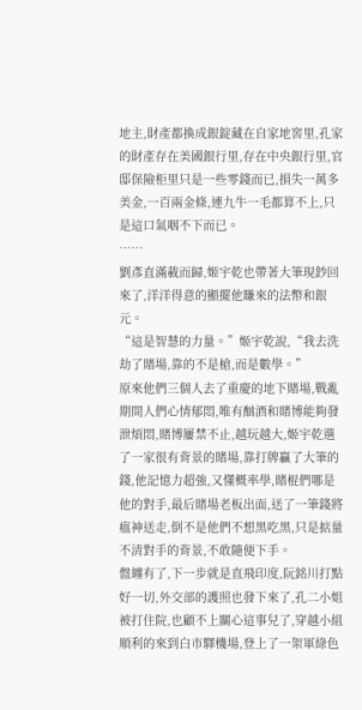地主,財產都換成銀錠藏在自家地窖里,孔家的財產存在美國銀行里,存在中央銀行里,官邸保險柜里只是一些零錢而已,損失一萬多美金,一百兩金條,連九牛一毛都算不上,只是這口氣咽不下而已。
……
劉彥直滿載而歸,姬宇乾也帶著大筆現鈔回來了,洋洋得意的顯擺他賺來的法幣和銀元。
“這是智慧的力量。”姬宇乾說,“我去洗劫了賭場,靠的不是槍,而是數學。”
原來他們三個人去了重慶的地下賭場,戰亂期間人們心情郁悶,唯有酗酒和賭博能夠發泄煩悶,賭博屢禁不止,越玩越大,姬宇乾選了一家很有背景的賭場,靠打牌贏了大筆的錢,他記憶力超強,又懂概率學,賭棍們哪是他的對手,最后賭場老板出面,送了一筆錢將瘟神送走,倒不是他們不想黑吃黑,只是掂量不清對手的背景,不敢隨便下手。
盤纏有了,下一步就是直飛印度,阮銘川打點好一切,外交部的護照也發下來了,孔二小姐被打住院,也顧不上關心這事兒了,穿越小組順利的來到白市驛機場,登上了一架軍綠色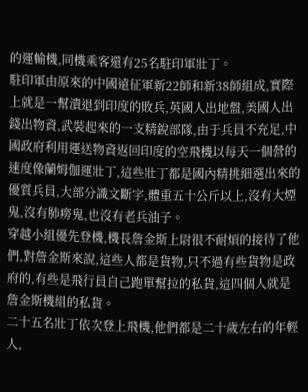的運輸機,同機乘客還有25名駐印軍壯丁。
駐印軍由原來的中國遠征軍新22師和新38師組成,實際上就是一幫潰退到印度的敗兵,英國人出地盤,美國人出錢出物資,武裝起來的一支精銳部隊,由于兵員不充足,中國政府利用運送物資返回印度的空飛機以每天一個營的速度像蘭姆伽運壯丁,這些壯丁都是國內精挑細選出來的優質兵員,大部分識文斷字,體重五十公斤以上,沒有大煙鬼,沒有肺癆鬼,也沒有老兵油子。
穿越小組優先登機,機長詹金斯上尉很不耐煩的接待了他們,對詹金斯來說,這些人都是貨物,只不過有些貨物是政府的,有些是飛行員自己跑單幫拉的私貨,這四個人就是詹金斯機組的私貨。
二十五名壯丁依次登上飛機,他們都是二十歲左右的年輕人,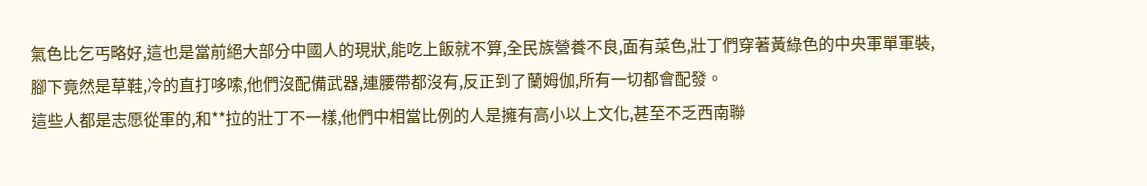氣色比乞丐略好,這也是當前絕大部分中國人的現狀,能吃上飯就不算,全民族營養不良,面有菜色,壯丁們穿著黃綠色的中央軍單軍裝,腳下竟然是草鞋,冷的直打哆嗦,他們沒配備武器,連腰帶都沒有,反正到了蘭姆伽,所有一切都會配發。
這些人都是志愿從軍的,和**拉的壯丁不一樣,他們中相當比例的人是擁有高小以上文化,甚至不乏西南聯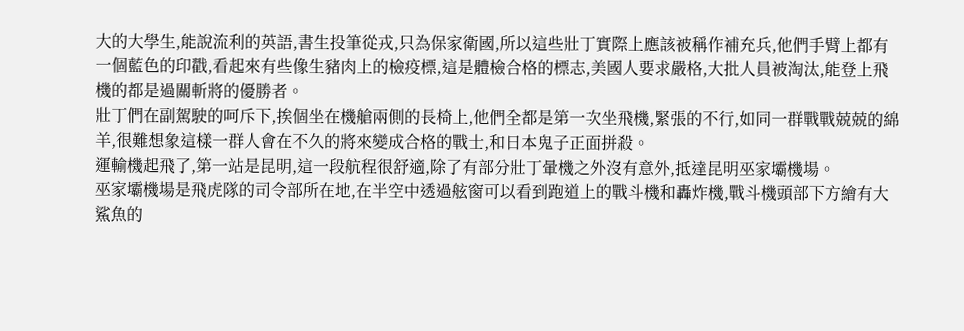大的大學生,能說流利的英語,書生投筆從戎,只為保家衛國,所以這些壯丁實際上應該被稱作補充兵,他們手臂上都有一個藍色的印戳,看起來有些像生豬肉上的檢疫標,這是體檢合格的標志,美國人要求嚴格,大批人員被淘汰,能登上飛機的都是過關斬將的優勝者。
壯丁們在副駕駛的呵斥下,挨個坐在機艙兩側的長椅上,他們全都是第一次坐飛機,緊張的不行,如同一群戰戰兢兢的綿羊,很難想象這樣一群人會在不久的將來變成合格的戰士,和日本鬼子正面拼殺。
運輸機起飛了,第一站是昆明,這一段航程很舒適,除了有部分壯丁暈機之外沒有意外,抵達昆明巫家壩機場。
巫家壩機場是飛虎隊的司令部所在地,在半空中透過舷窗可以看到跑道上的戰斗機和轟炸機,戰斗機頭部下方繪有大鯊魚的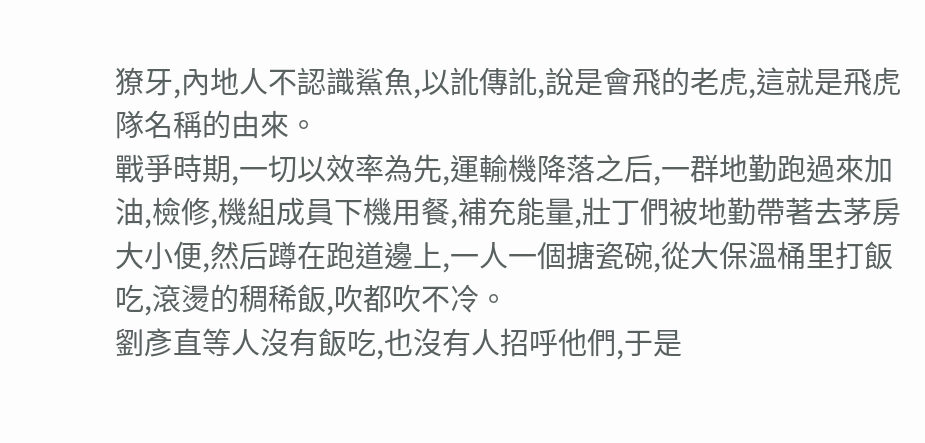獠牙,內地人不認識鯊魚,以訛傳訛,說是會飛的老虎,這就是飛虎隊名稱的由來。
戰爭時期,一切以效率為先,運輸機降落之后,一群地勤跑過來加油,檢修,機組成員下機用餐,補充能量,壯丁們被地勤帶著去茅房大小便,然后蹲在跑道邊上,一人一個搪瓷碗,從大保溫桶里打飯吃,滾燙的稠稀飯,吹都吹不冷。
劉彥直等人沒有飯吃,也沒有人招呼他們,于是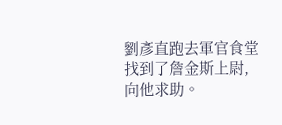劉彥直跑去軍官食堂找到了詹金斯上尉,向他求助。